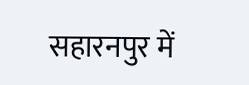सहारनपुर में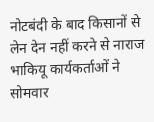नोटबंदी के बाद किसानों से लेन देन नहीं करने से नाराज भाकियू कार्यकर्ताओं ने सोमवार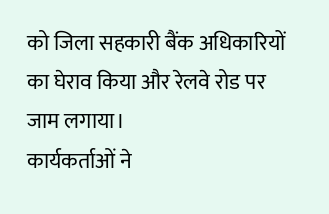को जिला सहकारी बैंक अधिकारियों का घेराव किया और रेलवे रोड पर जाम लगाया।
कार्यकर्ताओं ने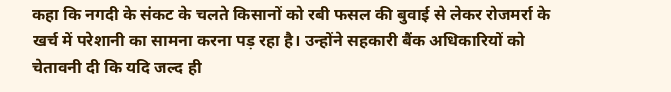कहा कि नगदी के संकट के चलते किसानों को रबी फसल की बुवाई से लेकर रोजमर्रा के खर्च में परेशानी का सामना करना पड़ रहा है। उन्होंने सहकारी बैंक अधिकारियों को चेतावनी दी कि यदि जल्द ही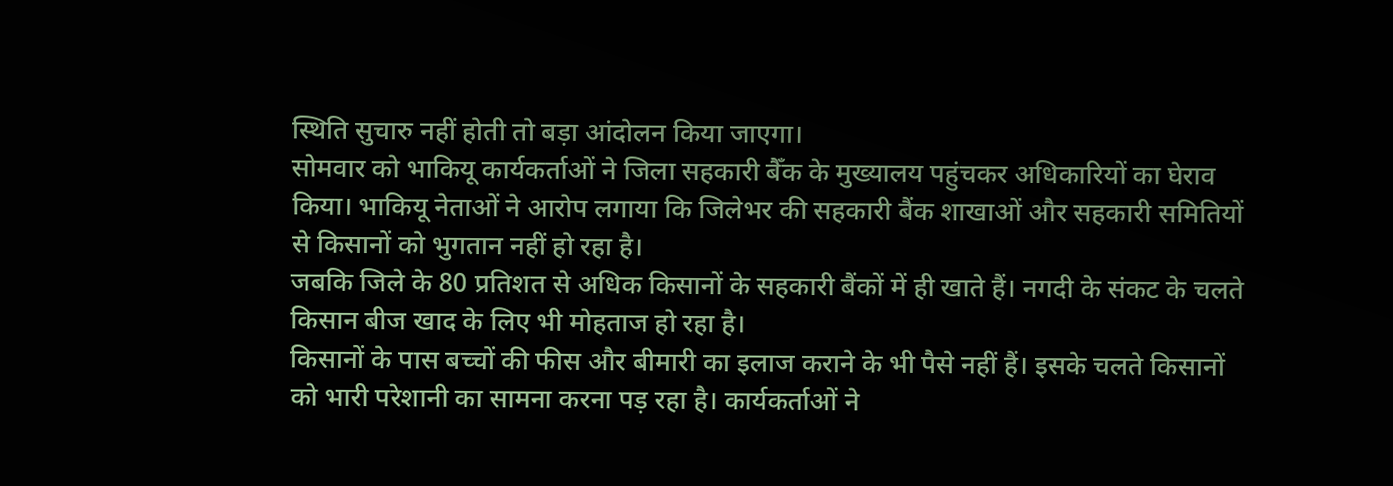स्थिति सुचारु नहीं होती तो बड़ा आंदोलन किया जाएगा।
सोमवार को भाकियू कार्यकर्ताओं ने जिला सहकारी बैँक के मुख्यालय पहुंचकर अधिकारियों का घेराव किया। भाकियू नेताओं ने आरोप लगाया कि जिलेभर की सहकारी बैंक शाखाओं और सहकारी समितियों से किसानों को भुगतान नहीं हो रहा है।
जबकि जिले के 80 प्रतिशत से अधिक किसानों के सहकारी बैंकों में ही खाते हैं। नगदी के संकट के चलते किसान बीज खाद के लिए भी मोहताज हो रहा है।
किसानों के पास बच्चों की फीस और बीमारी का इलाज कराने के भी पैसे नहीं हैं। इसके चलते किसानों को भारी परेशानी का सामना करना पड़ रहा है। कार्यकर्ताओं ने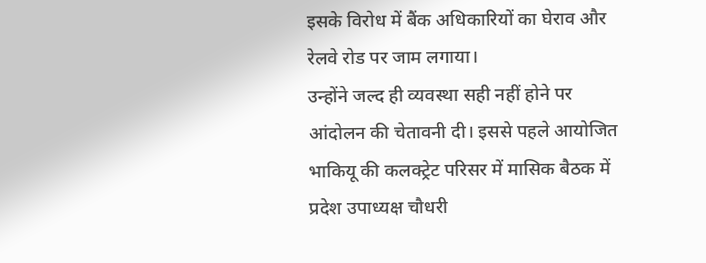इसके विरोध में बैंक अधिकारियों का घेराव और रेलवे रोड पर जाम लगाया।
उन्होंने जल्द ही व्यवस्था सही नहीं होने पर आंदोलन की चेतावनी दी। इससे पहले आयोजित भाकियू की कलक्ट्रेट परिसर में मासिक बैठक में प्रदेश उपाध्यक्ष चौधरी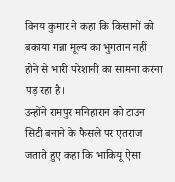विनय कुमार ने कहा कि किसानों को बकाया गन्ना मूल्य का भुगतान नहीं होने से भारी परेशानी का सामना करना पड़ रहा है।
उन्होंने रामपुर मनिहारान को टाउन सिटी बनाने के फैसले पर एतराज जताते हुए कहा कि भाकियू ऐसा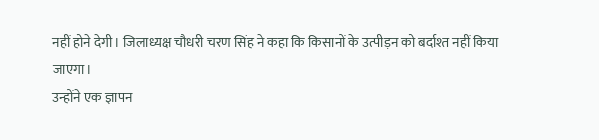नहीं होने देगी। जिलाध्यक्ष चौधरी चरण सिंह ने कहा कि किसानों के उत्पीड़न को बर्दाश्त नहीं किया जाएगा।
उन्होंने एक ज्ञापन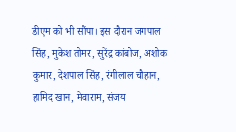डीएम को भी सौंपा। इस दौरान जगपाल सिंह, मुकेश तोमर, सुरेंद्र कांबोज, अशोक कुमार, देशपाल सिंह, रंगीलाल चौहान, हामिद खान, मेवाराम, संजय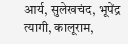आर्य, सुलेखचंद, भूपेंद्र त्यागी, कालूराम,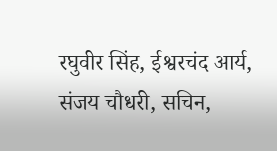रघुवीर सिंह, ईश्वरचंद आर्य, संजय चौधरी, सचिन,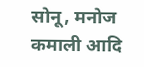सोनू, मनोज कमाली आदि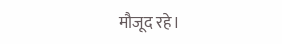मौजूद रहे।